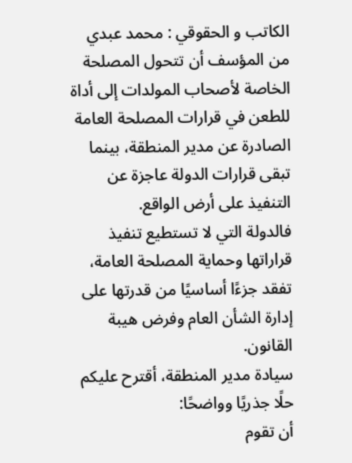الكاتب و الحقوقي : محمد عبدي
من المؤسف أن تتحول المصلحة الخاصة لأصحاب المولدات إلى أداة للطعن في قرارات المصلحة العامة الصادرة عن مدير المنطقة، بينما تبقى قرارات الدولة عاجزة عن التنفيذ على أرض الواقع.
فالدولة التي لا تستطيع تنفيذ قراراتها وحماية المصلحة العامة، تفقد جزءًا أساسيًا من قدرتها على إدارة الشأن العام وفرض هيبة القانون.
سيادة مدير المنطقة، أقترح عليكم حلًا جذريًا وواضحًا:
أن تقوم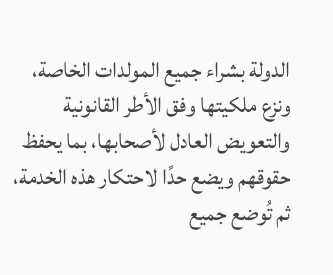الدولة بشراء جميع المولدات الخاصة، ونزع ملكيتها وفق الأطر القانونية والتعويض العادل لأصحابها، بما يحفظ حقوقهم ويضع حدًا لاحتكار هذه الخدمة، ثم تُوضع جميع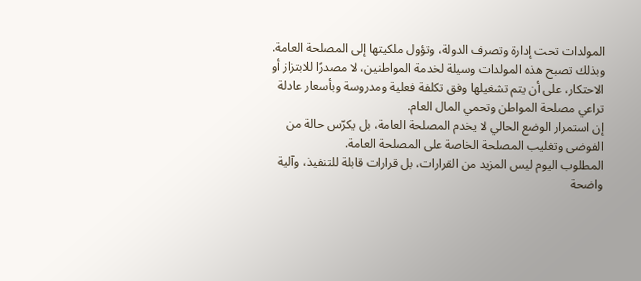المولدات تحت إدارة وتصرف الدولة، وتؤول ملكيتها إلى المصلحة العامة.
وبذلك تصبح هذه المولدات وسيلة لخدمة المواطنين، لا مصدرًا للابتزاز أو الاحتكار، على أن يتم تشغيلها وفق تكلفة فعلية ومدروسة وبأسعار عادلة تراعي مصلحة المواطن وتحمي المال العام.
إن استمرار الوضع الحالي لا يخدم المصلحة العامة، بل يكرّس حالة من الفوضى وتغليب المصلحة الخاصة على المصلحة العامة.
المطلوب اليوم ليس المزيد من القرارات، بل قرارات قابلة للتنفيذ، وآلية واضحة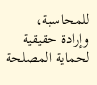للمحاسبة، وإرادة حقيقية لحماية المصلحة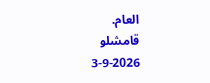العام.
قامشلو
3-9-2026